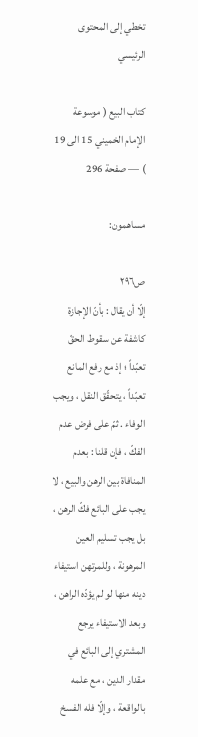تخطي إلى المحتوى الرئيسي

كتاب البيع ( موسوعة الإمام الخميني 15 الى 19 ) — صفحة 296

مساهمون:

ص٢٩٦
إلّا أن يقال : بأنّ الإجازة كاشفة عن سقوط الحقّ تعبّداً ؛ إذ مع رفع المانع تعبّداً ، يتحقّق النقل ، ويجب الوفاء . ثمّ على فرض عدم الفكّ ، فإن قلنا : بعدم المنافاة بين الرهن والبيع ، لا يجب على البائع فكّ الرهن ، بل يجب تسليم العين المرهونة ، وللمرتهن استيفاء دينه منها لو لم يؤدّه الراهن ، وبعد الاستيفاء يرجع المشتري إلى البائع في مقدار الدين ، مع علمه بالواقعة ، وإلّا فله الفسخ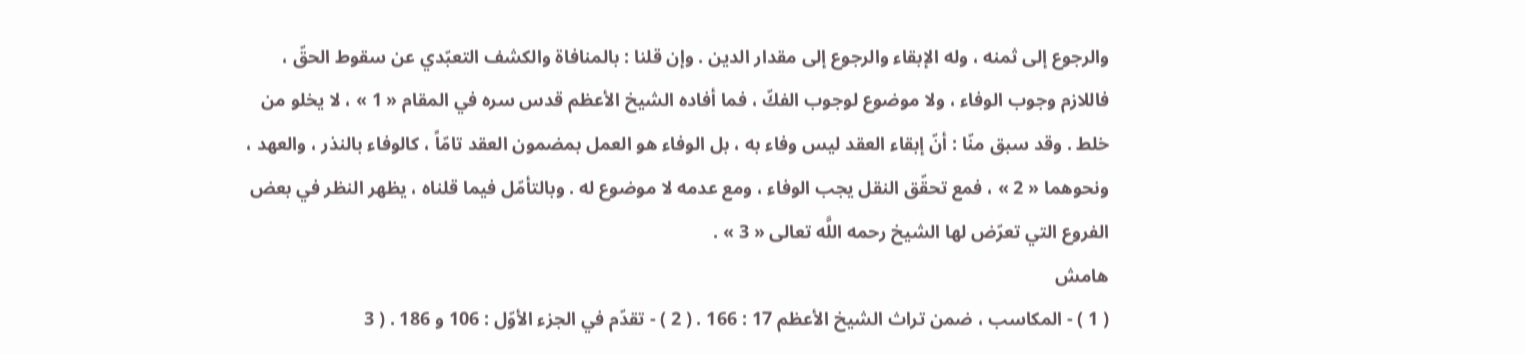والرجوع إلى ثمنه ، وله الإبقاء والرجوع إلى مقدار الدين . وإن قلنا : بالمنافاة والكشف التعبّدي عن سقوط الحقّ ، فاللازم وجوب الوفاء ، ولا موضوع لوجوب الفكّ ، فما أفاده الشيخ الأعظم قدس سره في المقام « 1 » ، لا يخلو من خلط . وقد سبق منّا : أنّ إبقاء العقد ليس وفاء به ، بل الوفاء هو العمل بمضمون العقد تامّاً ، كالوفاء بالنذر ، والعهد ، ونحوهما « 2 » ، فمع تحقّق النقل يجب الوفاء ، ومع عدمه لا موضوع له . وبالتأمّل فيما قلناه ، يظهر النظر في بعض الفروع التي تعرّض لها الشيخ رحمه اللَّه تعالى « 3 » .
هامش
( 1 ) - المكاسب ، ضمن تراث الشيخ الأعظم 17 : 166 . ( 2 ) - تقدّم في الجزء الأوّل : 106 و 186 . ( 3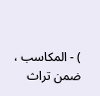) - المكاسب ، ضمن تراث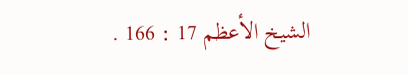الشيخ الأعظم 17 : 166 .